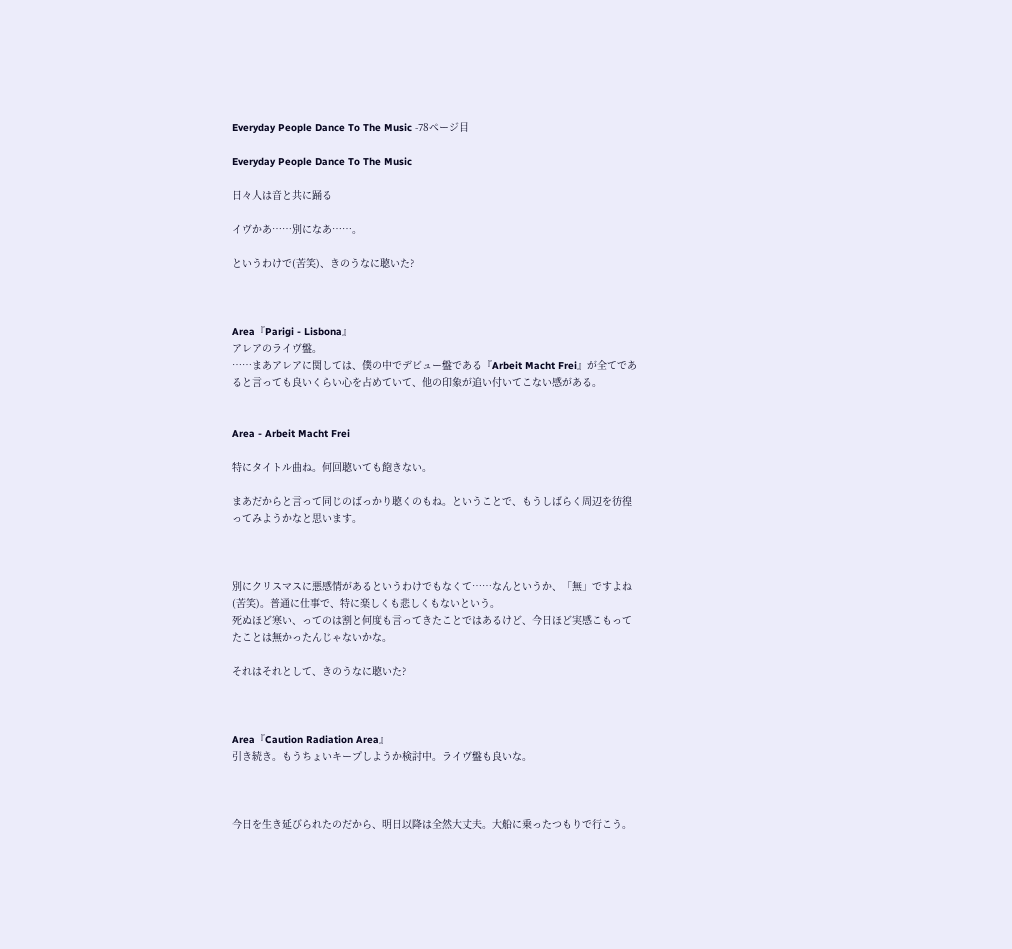Everyday People Dance To The Music -78ページ目

Everyday People Dance To The Music

日々人は音と共に踊る

イヴかあ……別になあ……。

というわけで(苦笑)、きのうなに聴いた?



Area『Parigi - Lisbona』
アレアのライヴ盤。
……まあアレアに関しては、僕の中でデビュー盤である『Arbeit Macht Frei』が全てであると言っても良いくらい心を占めていて、他の印象が追い付いてこない感がある。


Area - Arbeit Macht Frei

特にタイトル曲ね。何回聴いても飽きない。

まあだからと言って同じのばっかり聴くのもね。ということで、もうしばらく周辺を彷徨ってみようかなと思います。



別にクリスマスに悪感情があるというわけでもなくて……なんというか、「無」ですよね(苦笑)。普通に仕事で、特に楽しくも悲しくもないという。
死ぬほど寒い、ってのは割と何度も言ってきたことではあるけど、今日ほど実感こもってたことは無かったんじゃないかな。

それはそれとして、きのうなに聴いた?



Area『Caution Radiation Area』
引き続き。もうちょいキープしようか検討中。ライヴ盤も良いな。



今日を生き延びられたのだから、明日以降は全然大丈夫。大船に乗ったつもりで行こう。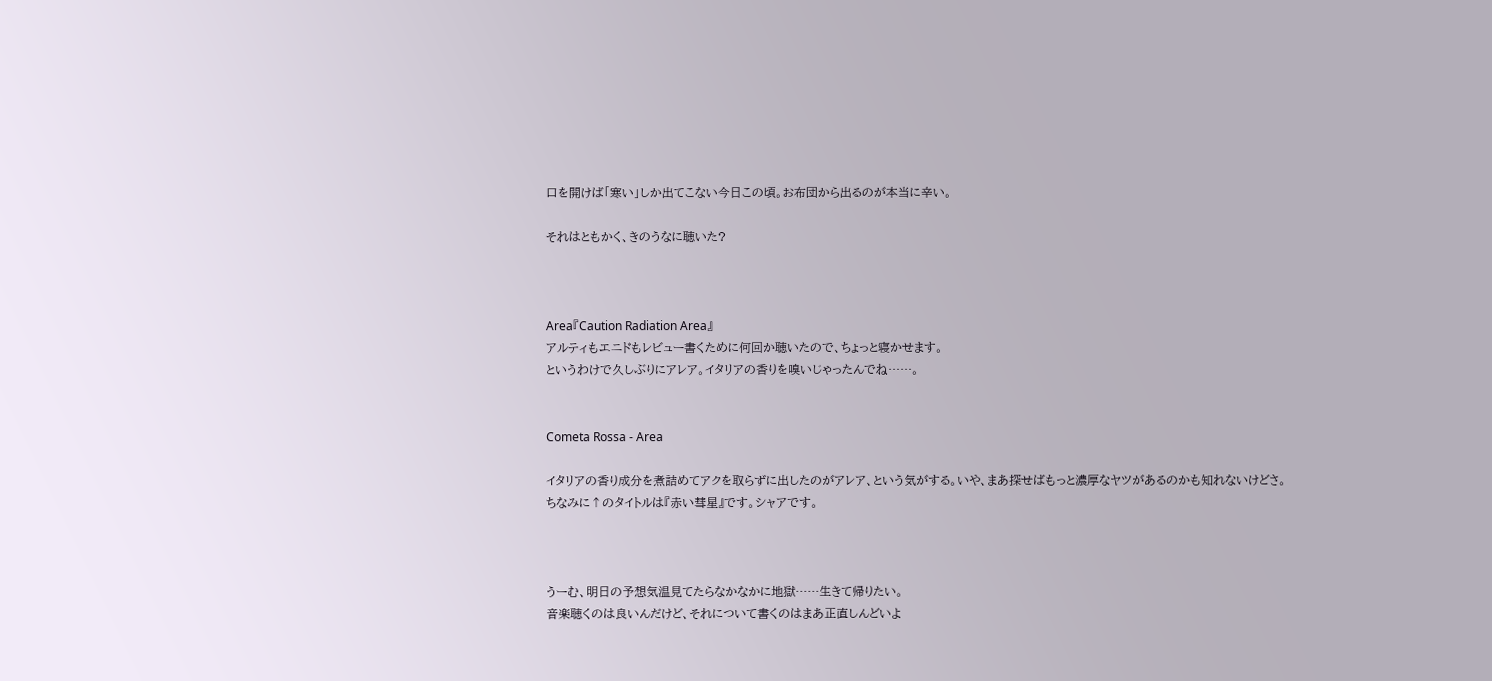口を開けば「寒い」しか出てこない今日この頃。お布団から出るのが本当に辛い。

それはともかく、きのうなに聴いた?



Area『Caution Radiation Area』
アルティもエニドもレビュー書くために何回か聴いたので、ちょっと寝かせます。
というわけで久しぶりにアレア。イタリアの香りを嗅いじゃったんでね……。


Cometa Rossa - Area

イタリアの香り成分を煮詰めてアクを取らずに出したのがアレア、という気がする。いや、まあ探せばもっと濃厚なヤツがあるのかも知れないけどさ。
ちなみに↑のタイトルは『赤い彗星』です。シャアです。



うーむ、明日の予想気温見てたらなかなかに地獄……生きて帰りたい。
音楽聴くのは良いんだけど、それについて書くのはまあ正直しんどいよ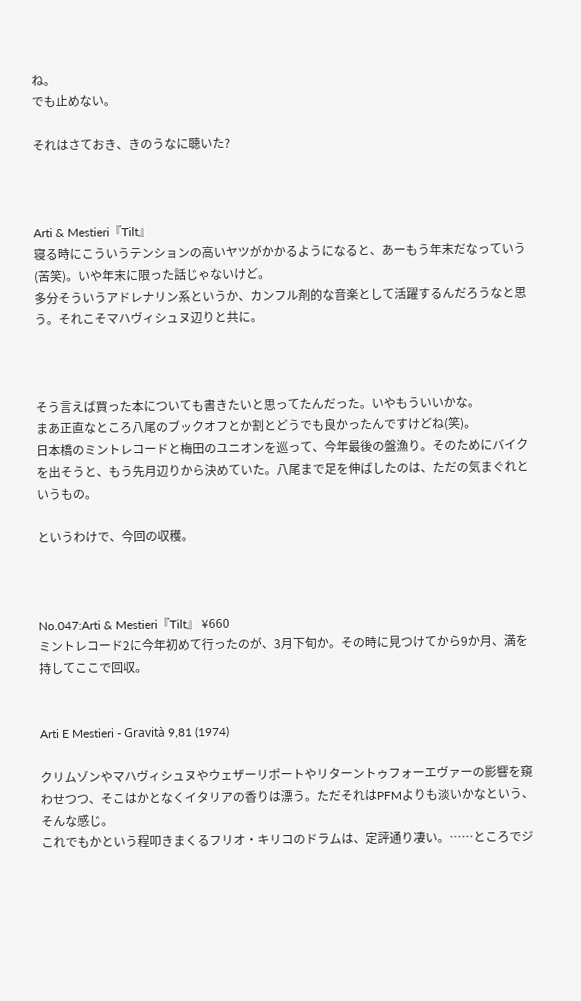ね。
でも止めない。

それはさておき、きのうなに聴いた?



Arti & Mestieri『Tilt』
寝る時にこういうテンションの高いヤツがかかるようになると、あーもう年末だなっていう(苦笑)。いや年末に限った話じゃないけど。
多分そういうアドレナリン系というか、カンフル剤的な音楽として活躍するんだろうなと思う。それこそマハヴィシュヌ辺りと共に。



そう言えば買った本についても書きたいと思ってたんだった。いやもういいかな。
まあ正直なところ八尾のブックオフとか割とどうでも良かったんですけどね(笑)。
日本橋のミントレコードと梅田のユニオンを巡って、今年最後の盤漁り。そのためにバイクを出そうと、もう先月辺りから決めていた。八尾まで足を伸ばしたのは、ただの気まぐれというもの。

というわけで、今回の収穫。



No.047:Arti & Mestieri『Tilt』 ¥660
ミントレコード2に今年初めて行ったのが、3月下旬か。その時に見つけてから9か月、満を持してここで回収。


Arti E Mestieri - Gravità 9,81 (1974)

クリムゾンやマハヴィシュヌやウェザーリポートやリターントゥフォーエヴァーの影響を窺わせつつ、そこはかとなくイタリアの香りは漂う。ただそれはPFMよりも淡いかなという、そんな感じ。
これでもかという程叩きまくるフリオ・キリコのドラムは、定評通り凄い。……ところでジ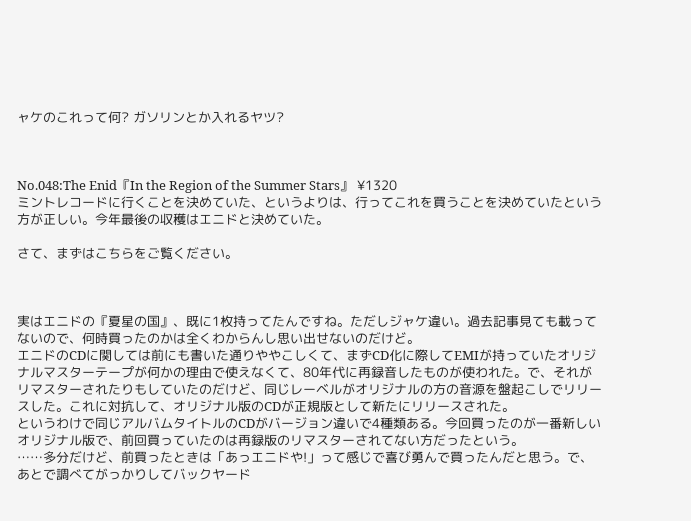ャケのこれって何? ガソリンとか入れるヤツ?



No.048:The Enid『In the Region of the Summer Stars』 ¥1320
ミントレコードに行くことを決めていた、というよりは、行ってこれを買うことを決めていたという方が正しい。今年最後の収穫はエニドと決めていた。

さて、まずはこちらをご覧ください。



実はエニドの『夏星の国』、既に1枚持ってたんですね。ただしジャケ違い。過去記事見ても載ってないので、何時買ったのかは全くわからんし思い出せないのだけど。
エニドのCDに関しては前にも書いた通りややこしくて、まずCD化に際してEMIが持っていたオリジナルマスターテープが何かの理由で使えなくて、80年代に再録音したものが使われた。で、それがリマスターされたりもしていたのだけど、同じレーベルがオリジナルの方の音源を盤起こしでリリースした。これに対抗して、オリジナル版のCDが正規版として新たにリリースされた。
というわけで同じアルバムタイトルのCDがバージョン違いで4種類ある。今回買ったのが一番新しいオリジナル版で、前回買っていたのは再録版のリマスターされてない方だったという。
……多分だけど、前買ったときは「あっエニドや!」って感じで喜び勇んで買ったんだと思う。で、あとで調べてがっかりしてバックヤード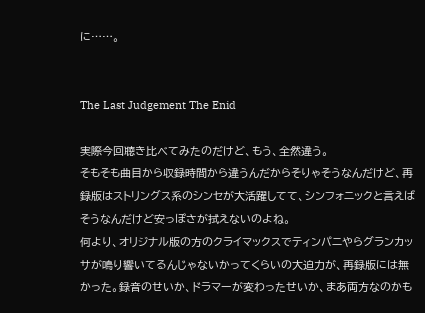に……。


The Last Judgement The Enid

実際今回聴き比べてみたのだけど、もう、全然違う。
そもそも曲目から収録時間から違うんだからそりゃそうなんだけど、再録版はストリングス系のシンセが大活躍してて、シンフォニックと言えばそうなんだけど安っぽさが拭えないのよね。
何より、オリジナル版の方のクライマックスでティンパニやらグランカッサが鳴り響いてるんじゃないかってくらいの大迫力が、再録版には無かった。録音のせいか、ドラマーが変わったせいか、まあ両方なのかも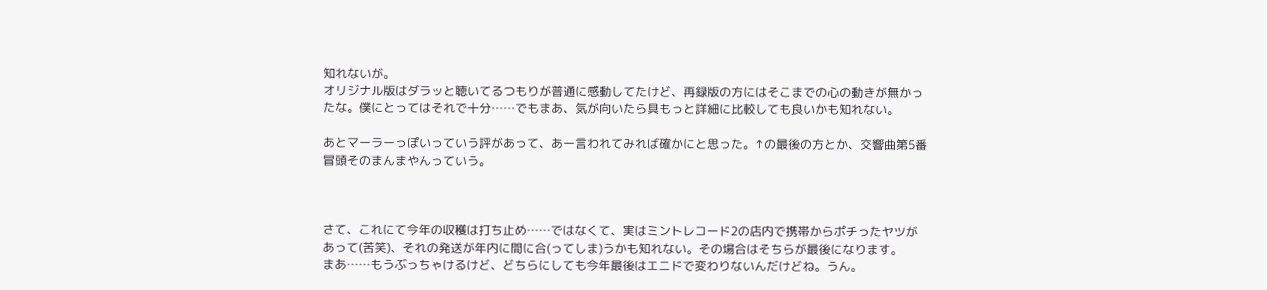知れないが。
オリジナル版はダラッと聴いてるつもりが普通に感動してたけど、再録版の方にはそこまでの心の動きが無かったな。僕にとってはそれで十分……でもまあ、気が向いたら具もっと詳細に比較しても良いかも知れない。

あとマーラーっぽいっていう評があって、あー言われてみれば確かにと思った。↑の最後の方とか、交響曲第5番冒頭そのまんまやんっていう。



さて、これにて今年の収穫は打ち止め……ではなくて、実はミントレコード2の店内で携帯からポチったヤツがあって(苦笑)、それの発送が年内に間に合(ってしま)うかも知れない。その場合はそちらが最後になります。
まあ……もうぶっちゃけるけど、どちらにしても今年最後はエニドで変わりないんだけどね。うん。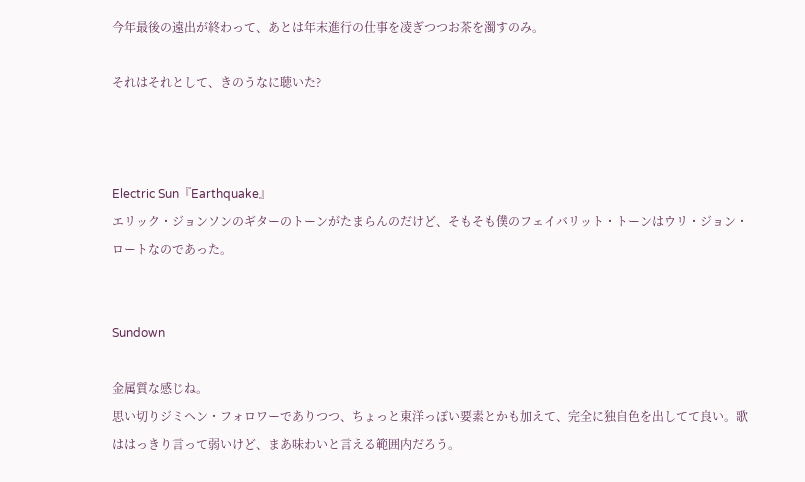今年最後の遠出が終わって、あとは年末進行の仕事を凌ぎつつお茶を濁すのみ。

それはそれとして、きのうなに聴いた?



Electric Sun『Earthquake』
エリック・ジョンソンのギターのトーンがたまらんのだけど、そもそも僕のフェイバリット・トーンはウリ・ジョン・ロートなのであった。


Sundown

金属質な感じね。
思い切りジミヘン・フォロワーでありつつ、ちょっと東洋っぽい要素とかも加えて、完全に独自色を出してて良い。歌ははっきり言って弱いけど、まあ味わいと言える範囲内だろう。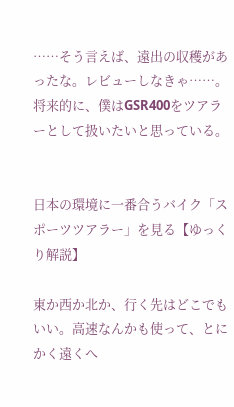……そう言えば、遠出の収穫があったな。レビューしなきゃ……。
将来的に、僕はGSR400をツアラーとして扱いたいと思っている。


日本の環境に一番合うバイク「スポーツツアラー」を見る【ゆっくり解説】

東か西か北か、行く先はどこでもいい。高速なんかも使って、とにかく遠くへ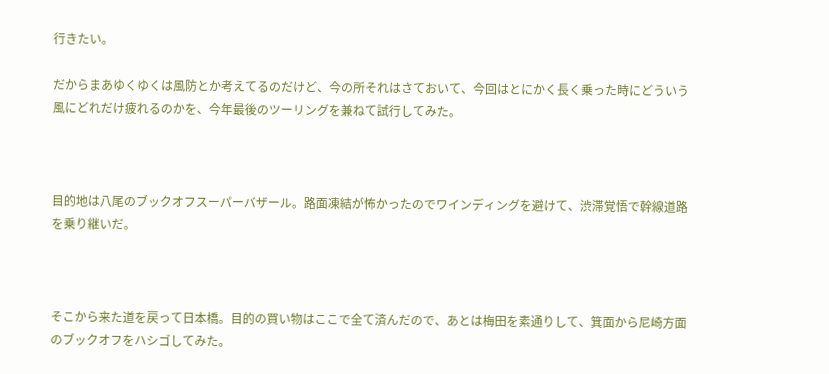行きたい。

だからまあゆくゆくは風防とか考えてるのだけど、今の所それはさておいて、今回はとにかく長く乗った時にどういう風にどれだけ疲れるのかを、今年最後のツーリングを兼ねて試行してみた。



目的地は八尾のブックオフスーパーバザール。路面凍結が怖かったのでワインディングを避けて、渋滞覚悟で幹線道路を乗り継いだ。



そこから来た道を戻って日本橋。目的の買い物はここで全て済んだので、あとは梅田を素通りして、箕面から尼崎方面のブックオフをハシゴしてみた。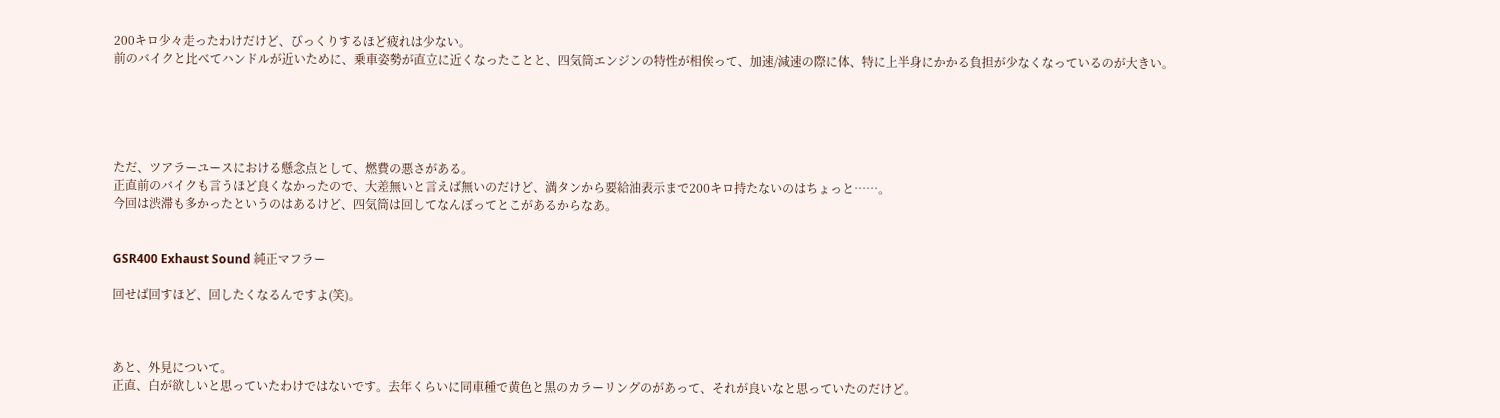200キロ少々走ったわけだけど、びっくりするほど疲れは少ない。
前のバイクと比べてハンドルが近いために、乗車姿勢が直立に近くなったことと、四気筒エンジンの特性が相俟って、加速/減速の際に体、特に上半身にかかる負担が少なくなっているのが大きい。





ただ、ツアラーユースにおける懸念点として、燃費の悪さがある。
正直前のバイクも言うほど良くなかったので、大差無いと言えば無いのだけど、満タンから要給油表示まで200キロ持たないのはちょっと……。
今回は渋滞も多かったというのはあるけど、四気筒は回してなんぼってとこがあるからなあ。


GSR400 Exhaust Sound 純正マフラー

回せば回すほど、回したくなるんですよ(笑)。



あと、外見について。
正直、白が欲しいと思っていたわけではないです。去年くらいに同車種で黄色と黒のカラーリングのがあって、それが良いなと思っていたのだけど。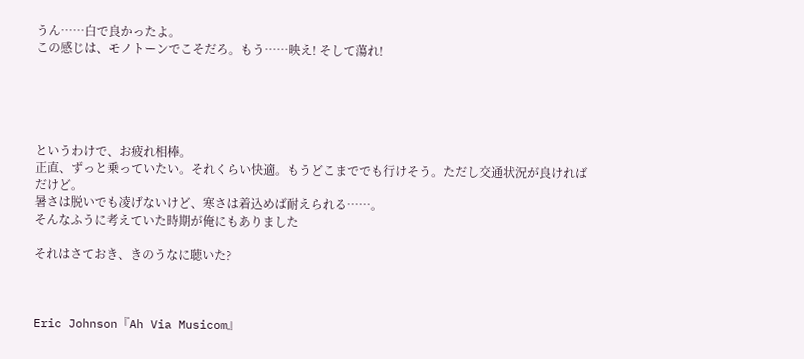うん……白で良かったよ。
この感じは、モノトーンでこそだろ。もう……映え! そして蕩れ!





というわけで、お疲れ相棒。
正直、ずっと乗っていたい。それくらい快適。もうどこまででも行けそう。ただし交通状況が良ければだけど。
暑さは脱いでも凌げないけど、寒さは着込めば耐えられる……。
そんなふうに考えていた時期が俺にもありました

それはさておき、きのうなに聴いた?



Eric Johnson『Ah Via Musicom』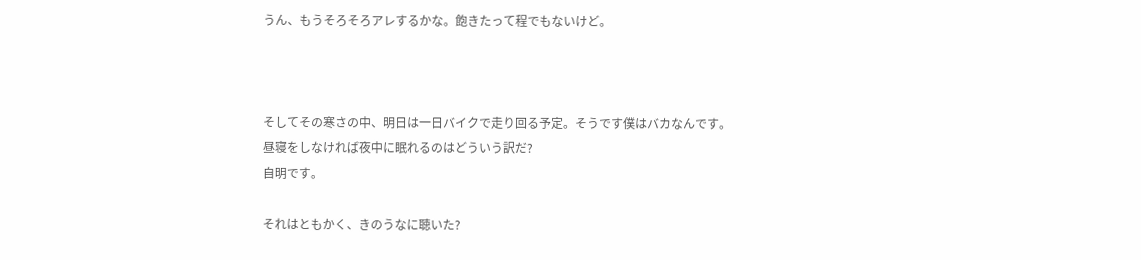うん、もうそろそろアレするかな。飽きたって程でもないけど。



そしてその寒さの中、明日は一日バイクで走り回る予定。そうです僕はバカなんです。
昼寝をしなければ夜中に眠れるのはどういう訳だ?
自明です。

それはともかく、きのうなに聴いた?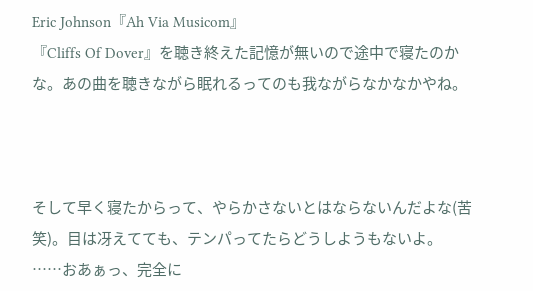Eric Johnson『Ah Via Musicom』
『Cliffs Of Dover』を聴き終えた記憶が無いので途中で寝たのかな。あの曲を聴きながら眠れるってのも我ながらなかなかやね。



そして早く寝たからって、やらかさないとはならないんだよな(苦笑)。目は冴えてても、テンパってたらどうしようもないよ。
……おあぁっ、完全に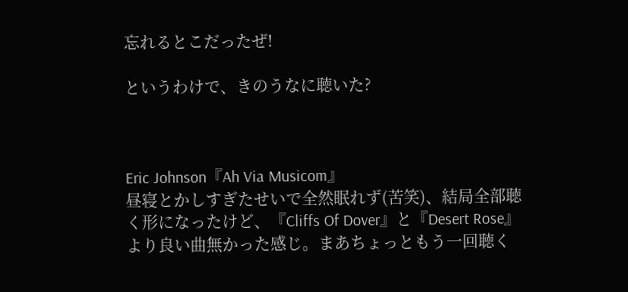忘れるとこだったぜ!

というわけで、きのうなに聴いた?



Eric Johnson『Ah Via Musicom』
昼寝とかしすぎたせいで全然眠れず(苦笑)、結局全部聴く形になったけど、『Cliffs Of Dover』と『Desert Rose』より良い曲無かった感じ。まあちょっともう一回聴く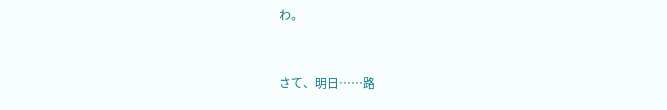わ。



さて、明日……路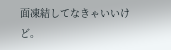面凍結してなきゃいいけど。